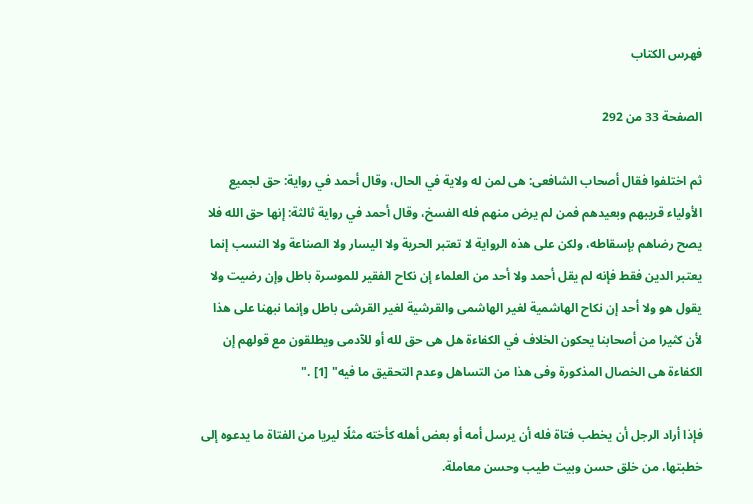فهرس الكتاب

الصفحة 33 من 292

ثم اختلفوا فقال أصحاب الشافعى: هى لمن له ولاية في الحال، وقال أحمد في رواية: حق لجميع الأولياء قريبهم وبعيدهم فمن لم يرض منهم فله الفسخ، وقال أحمد في رواية ثالثة: إنها حق الله فلا يصح رضاهم بإسقاطه، ولكن على هذه الرواية لا تعتبر الحرية ولا اليسار ولا الصناعة ولا النسب إنما يعتبر الدين فقط فإنه لم يقل أحمد ولا أحد من العلماء إن نكاح الفقير للموسرة باطل وإن رضيت ولا يقول هو ولا أحد إن نكاح الهاشمية لغير الهاشمى والقرشية لغير القرشى باطل وإنما نبهنا على هذا لأن كثيرا من أصحابنا يحكون الخلاف في الكفاءة هل هى حق لله أو للآدمى ويطلقون مع قولهم إن الكفاءة هى الخصال المذكورة وفى هذا من التساهل وعدم التحقيق ما فيه" [1] ."

فإذا أراد الرجل أن يخطب فتاة فله أن يرسل أمه أو بعض أهله كأخته مثلًا ليريا من الفتاة ما يدعوه إلى خطبتها، من خلق حسن وبيت طيب وحسن معاملة.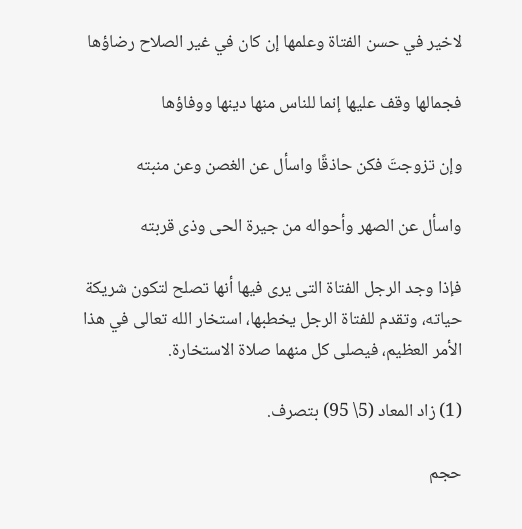لاخير في حسن الفتاة وعلمها إن كان في غير الصلاح رضاؤها

فجمالها وقف عليها إنما للناس منها دينها ووفاؤها

وإن تزوجتَ فكن حاذقًا واسأل عن الغصن وعن منبته

واسأل عن الصهر وأحواله من جيرة الحى وذى قربته

فإذا وجد الرجل الفتاة التى يرى فيها أنها تصلح لتكون شريكة حياته، وتقدم للفتاة الرجل يخطبها، استخار الله تعالى في هذا الأمر العظيم، فيصلى كل منهما صلاة الاستخارة.

(1) زاد المعاد (5\ 95) بتصرف.

حجم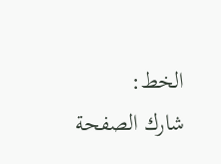الخط:
شارك الصفحة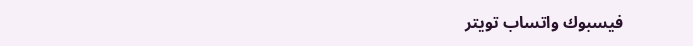فيسبوك واتساب تويتر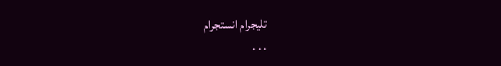تليجرام انستجرام
. . .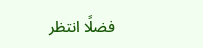فضلًا انتظر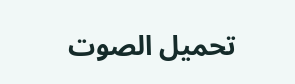تحميل الصوت